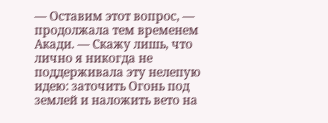— Оставим этот вопрос, — продолжала тем временем Акади. — Скажу лишь, что лично я никогда не поддерживала эту нелепую идею: заточить Огонь под землей и наложить вето на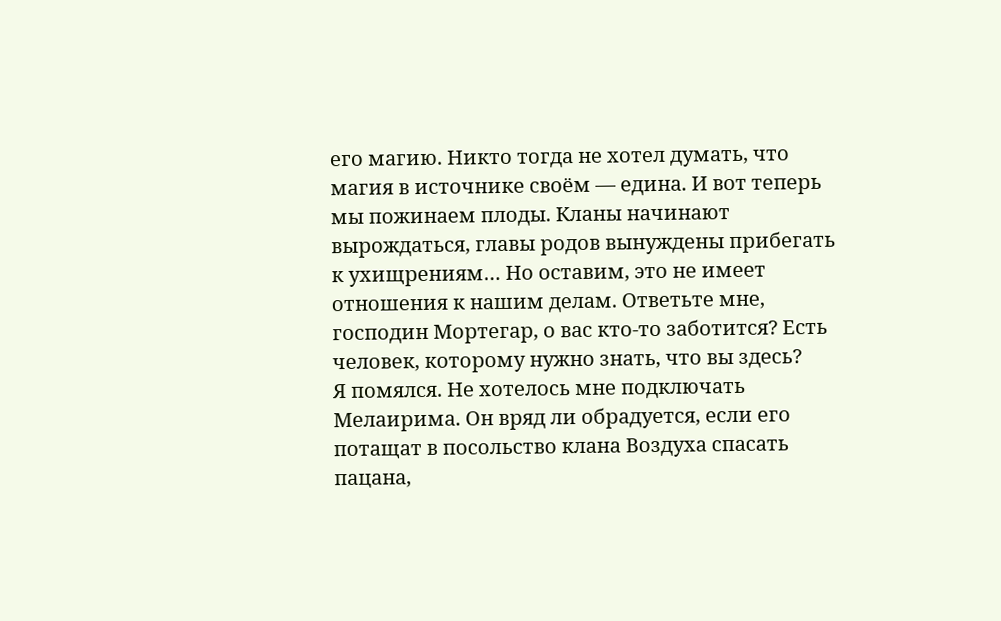его магию. Никто тогда не хотел думать, что магия в источнике своём — едина. И вот теперь мы пожинаем плоды. Кланы начинают вырождаться, главы родов вынуждены прибегать к ухищрениям… Но оставим, это не имеет отношения к нашим делам. Ответьте мне, господин Мортегар, о вас кто-то заботится? Есть человек, которому нужно знать, что вы здесь?
Я помялся. Не хотелось мне подключать Мелаирима. Он вряд ли обрадуется, если его потащат в посольство клана Воздуха спасать пацана,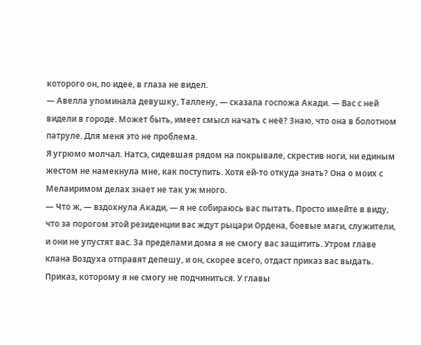которого он, по идее, в глаза не видел.
— Авелла упоминала девушку, Таллену, — сказала госпожа Акади. — Вас с ней видели в городе. Может быть, имеет смысл начать с неё? Знаю, что она в болотном патруле. Для меня это не проблема.
Я угрюмо молчал. Натсэ, сидевшая рядом на покрывале, скрестив ноги, ни единым жестом не намекнула мне, как поступить. Хотя ей-то откуда знать? Она о моих с Мелаиримом делах знает не так уж много.
— Что ж, — вздохнула Акади, — я не собираюсь вас пытать. Просто имейте в виду, что за порогом этой резиденции вас ждут рыцари Ордена, боевые маги, служители, и они не упустят вас. За пределами дома я не смогу вас защитить. Утром главе клана Воздуха отправят депешу, и он, скорее всего, отдаст приказ вас выдать. Приказ, которому я не смогу не подчиниться. У главы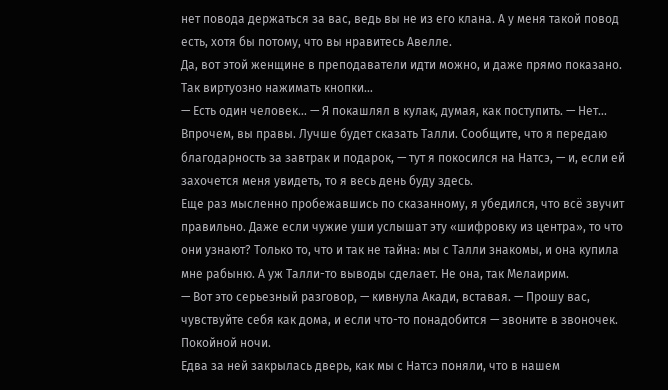нет повода держаться за вас, ведь вы не из его клана. А у меня такой повод есть, хотя бы потому, что вы нравитесь Авелле.
Да, вот этой женщине в преподаватели идти можно, и даже прямо показано. Так виртуозно нажимать кнопки…
— Есть один человек… — Я покашлял в кулак, думая, как поступить. — Нет… Впрочем, вы правы. Лучше будет сказать Талли. Сообщите, что я передаю благодарность за завтрак и подарок, — тут я покосился на Натсэ, — и, если ей захочется меня увидеть, то я весь день буду здесь.
Еще раз мысленно пробежавшись по сказанному, я убедился, что всё звучит правильно. Даже если чужие уши услышат эту «шифровку из центра», то что они узнают? Только то, что и так не тайна: мы с Талли знакомы, и она купила мне рабыню. А уж Талли-то выводы сделает. Не она, так Мелаирим.
— Вот это серьезный разговор, — кивнула Акади, вставая. — Прошу вас, чувствуйте себя как дома, и если что-то понадобится — звоните в звоночек. Покойной ночи.
Едва за ней закрылась дверь, как мы с Натсэ поняли, что в нашем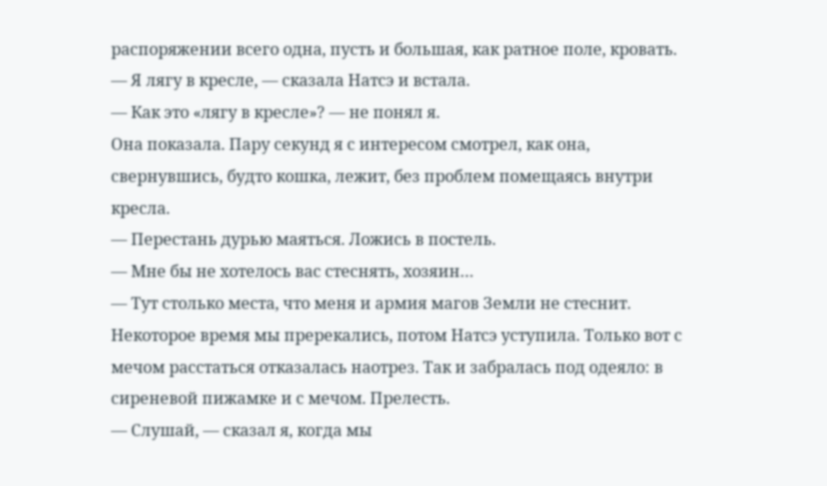распоряжении всего одна, пусть и большая, как ратное поле, кровать.
— Я лягу в кресле, — сказала Натсэ и встала.
— Как это «лягу в кресле»? — не понял я.
Она показала. Пару секунд я с интересом смотрел, как она, свернувшись, будто кошка, лежит, без проблем помещаясь внутри кресла.
— Перестань дурью маяться. Ложись в постель.
— Мне бы не хотелось вас стеснять, хозяин…
— Тут столько места, что меня и армия магов Земли не стеснит.
Некоторое время мы пререкались, потом Натсэ уступила. Только вот с мечом расстаться отказалась наотрез. Так и забралась под одеяло: в сиреневой пижамке и с мечом. Прелесть.
— Слушай, — сказал я, когда мы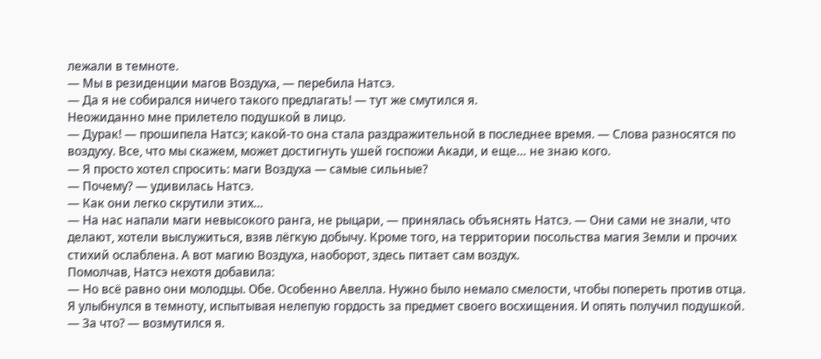лежали в темноте.
— Мы в резиденции магов Воздуха, — перебила Натсэ.
— Да я не собирался ничего такого предлагать! — тут же смутился я.
Неожиданно мне прилетело подушкой в лицо.
— Дурак! — прошипела Натсэ; какой-то она стала раздражительной в последнее время. — Слова разносятся по воздуху. Все, что мы скажем, может достигнуть ушей госпожи Акади, и еще… не знаю кого.
— Я просто хотел спросить: маги Воздуха — самые сильные?
— Почему? — удивилась Натсэ.
— Как они легко скрутили этих…
— На нас напали маги невысокого ранга, не рыцари, — принялась объяснять Натсэ. — Они сами не знали, что делают, хотели выслужиться, взяв лёгкую добычу. Кроме того, на территории посольства магия Земли и прочих стихий ослаблена. А вот магию Воздуха, наоборот, здесь питает сам воздух.
Помолчав, Натсэ нехотя добавила:
— Но всё равно они молодцы. Обе. Особенно Авелла. Нужно было немало смелости, чтобы попереть против отца.
Я улыбнулся в темноту, испытывая нелепую гордость за предмет своего восхищения. И опять получил подушкой.
— За что? — возмутился я.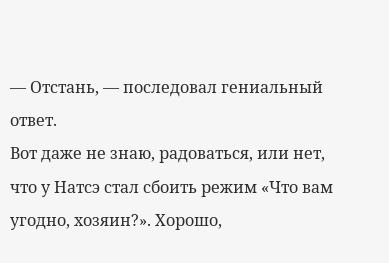— Отстань, — последовал гениальный ответ.
Вот даже не знаю, радоваться, или нет, что у Натсэ стал сбоить режим «Что вам угодно, хозяин?». Хорошо,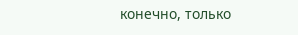конечно, только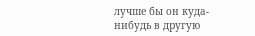лучше бы он куда-нибудь в другую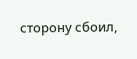сторону сбоил,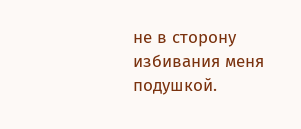не в сторону избивания меня подушкой.